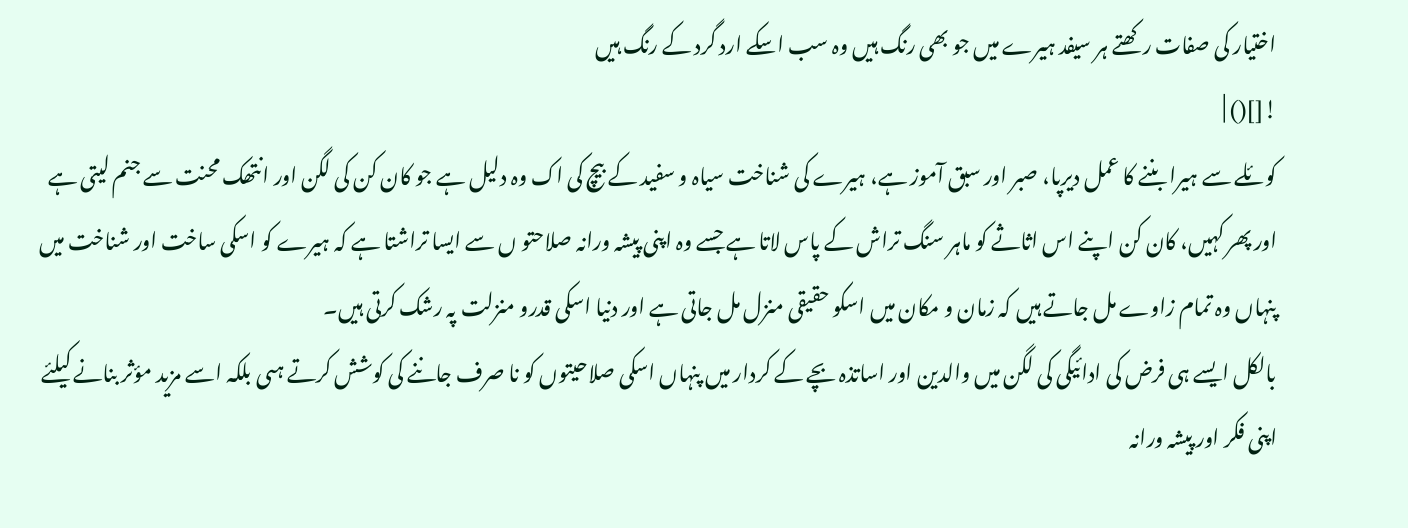اختیار کی صفات رکھتے ہر سیفد ہیرے میں جو بھی رنگ ہیں وہ سب اسکے ارد گرد کے رنگ ہیں
![]() |
کوئلے سے ہیرا بننے کا عمل دیرپا، صبر اور سبق آموز ہے، ہیرے کی شناخت سیاہ و سفید کے بیچ کی اک وہ دلیل ہے جو کان کن کی لگن اور انتھک محنت سے جنم لیتی ہے اور پھر کہیں، کان کن اپنے اس اثاثے کو ماہر سنگ تراش کے پاس لاتا ہے جسے وہ اپنی پیشہ ورانہ صلاحتو ں سے ایسا تراشتا ہے کہ ہیرے کو اسکی ساخت اور شناخت میں پنہاں وہ تمام زاوے مل جاتے ہیں کہ زمان و مکان میں اسکو حقیقی منزل مل جاتی ہے اور دنیا اسکی قدرو منزلت پہ رشک کرتی ہیں۔
بالکل ایسے ہی فرض کی ادائیگی کی لگن میں والدین اور اساتذہ بچے کے کردار میں پنہاں اسکی صلاحیتوں کو نا صرف جاننے کی کوشش کرتے ہںی بلکہ اسے مزید مؤثر بنانے کیلئے اپنی فکر اور پیشہ ورانہ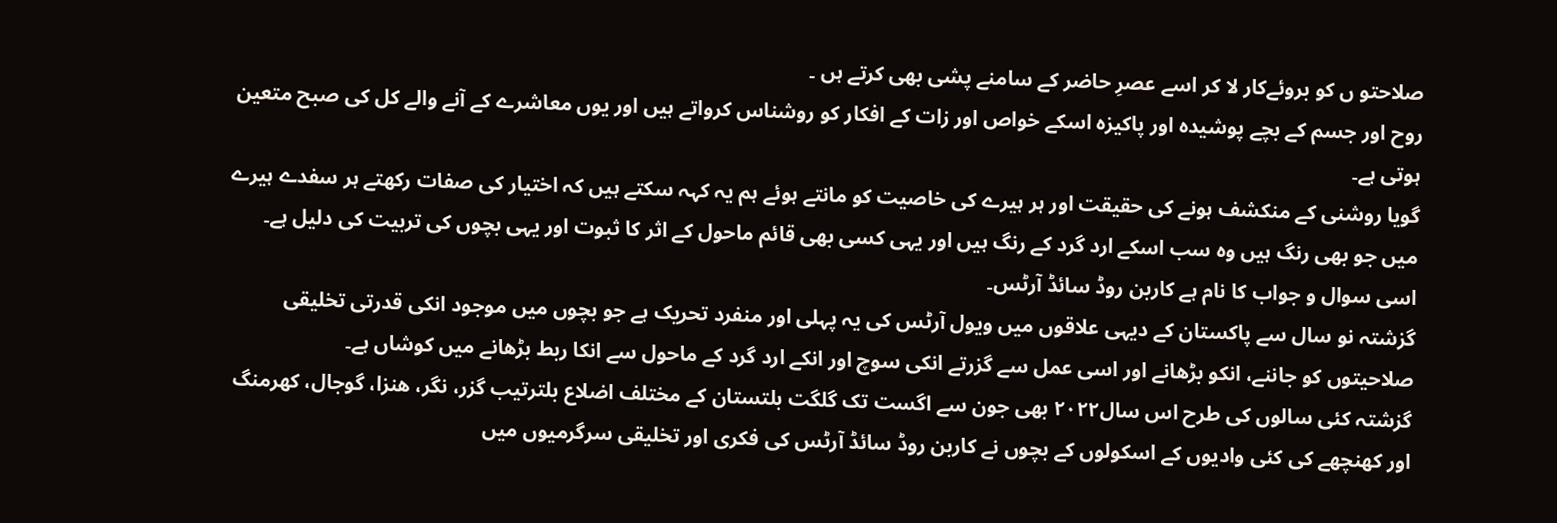صلاحتو ں کو بروئےکار لا کر اسے عصرِ حاضر کے سامنے پشی بھی کرتے ہں ۔
روح اور جسم کے بچے پوشیده اور پاکیزہ اسکے خواص اور زات کے افکار کو روشناس کرواتے ہیں اور یوں معاشرے کے آنے والے کل کی صبح متعین ہوتی ہے۔
گویا روشنی کے منکشف ہونے کی حقیقت اور ہر ہیرے کی خاصیت کو مانتے ہوئے ہم یہ کہہ سکتے ہیں کہ اختیار کی صفات رکھتے ہر سفدے ہیرے میں جو بھی رنگ ہیں وہ سب اسکے ارد گرد کے رنگ ہیں اور یہی کسی بھی قائم ماحول کے اثر کا ثبوت اور یہی بچوں کی تربیت کی دليل ہے۔
اسی سوال و جواب کا نام ہے کاربن روڈ سائڈ آرٹس۔
گزشتہ نو سال سے پاکستان کے دیہی علاقوں میں ویول آرٹس کی یہ پہلی اور منفرد تحریک ہے جو بچوں میں موجود انکی قدرتی تخلیقی صلاحیتوں کو جاننے، انکو بڑھانے اور اسی عمل سے گزرتے انکی سوچ اور انکے ارد گرد کے ماحول سے انکا ربط بڑھانے میں کوشاں ہے۔
گزشتہ کئی سالوں کی طرح اس سال۲۰۲۲ بھی جون سے اگست تک گلگت بلتستان کے مختلف اضلاع بلترتیب گزر، نگر، ھنزا، گوجال، کھرمنگ اور کھنچھے کی کئی وادیوں کے اسکولوں کے بچوں نے کاربن روڈ سائڈ آرٹس کی فکری اور تخلیقی سرگرمیوں میں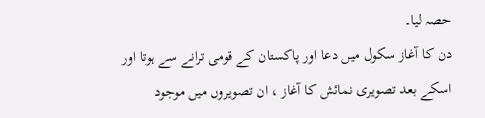حصہ لیا۔
دن کا آغاز سکول میں دعا اور پاکستان کے قومی ترانے سے ہوتا اور اسکے بعد تصویری نمائش کا آغاز ، ان تصویروں میں موجود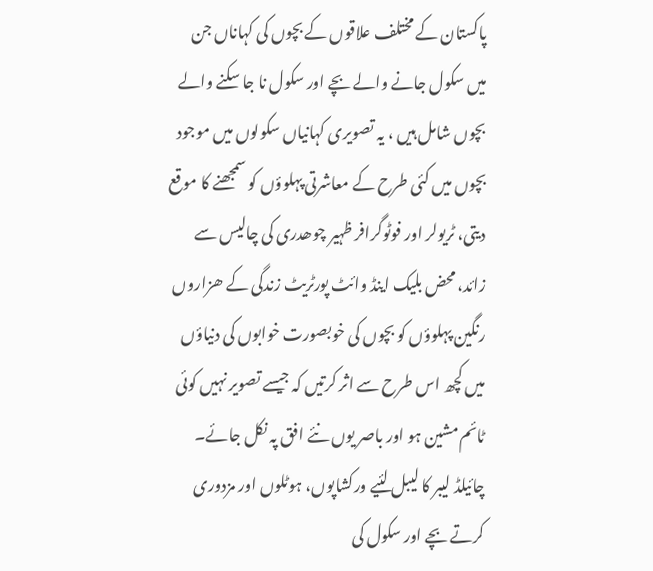پاکستان کے مختلف علاقوں کے بچوں کی کہاناں جن میں سکول جانے والے بچے اور سکول نا جا سکنے والے بچوں شامل ہیں ، یہ تصویری کہانیاں سکولوں میں موجود بچوں میں کئی طرح کے معاشرتی پہلوؤں کو سمجھنے کا موقع دیتی، ٹریولر اور فوٹوگرافر ظہیر چوھدری کی چالیس سے زائد، محض بلیک اینڈ وائٹ پورٹریٹ زندگی کے ھزاروں رنگین پہلوؤں کو بچوں کی خوبصورت خوابوں کی دنیاؤں میں کچھ اس طرح سے اثر کرتیں کہ جیسے تصویر نہیں کوئی ٹائم مشین ہو اور باصر یوں نئے افق پہ نکل جائے۔
چائیلڈ لیبر کا لیبل لئیے ورکشاپوں، ہوٹلوں اور مزدوری کرتے بچے اور سکول کی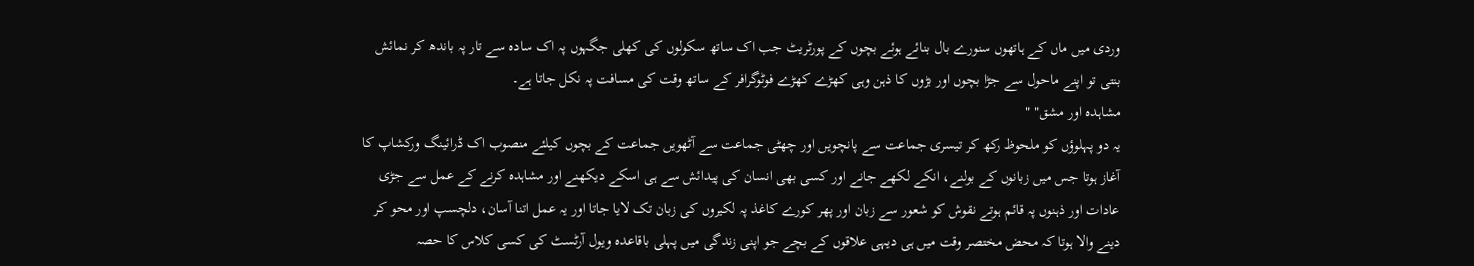وردی میں ماں کے ہاتھوں سنورے بال بنائے ہوئے بچوں کے پورٹریٹ جب اک ساتھ سکولوں کی کھلی جگہوں پہ اک سادہ سے تار پہ باندھ کر نمائش بنتی تو اپنے ماحول سے جڑا بچوں اور بڑوں کا ذہن وہی کھڑے کھڑے فوٹوگرافر کے ساتھ وقت کی مسافت پہ نکل جاتا ہے۔
مشاہدہ اور مشق" "
یہ دو پہلوؤں کو ملحوظ رکھ کر تیسری جماعت سے پانچویں اور چھٹی جماعت سے آٹھویں جماعت کے بچوں کیلئے منصوب اک ڈرائینگ ورکشاپ کا آغاز ہوتا جس میں زبانوں کے بولنے، انکے لکھے جانے اور کسی بھی انسان کی پیدائش سے ہی اسکے دیکھنے اور مشاہدہ کرنے کے عمل سے جڑی عادات اور ذہنوں پہ قائم ہوتے نقوش کو شعور سے زبان اور پھر کورے کاغذ پہ لکیروں کی زبان تک لایا جاتا اور یہ عمل اتنا آسان، دلچسپ اور محو کر دینے والا ہوتا کہ محض مختصر وقت میں ہی دیہی علاقوں کے بچے جو اپنی زندگی میں پہلی باقاعدہ ویول آرٹسٹ کی کسی کلاس کا حصہ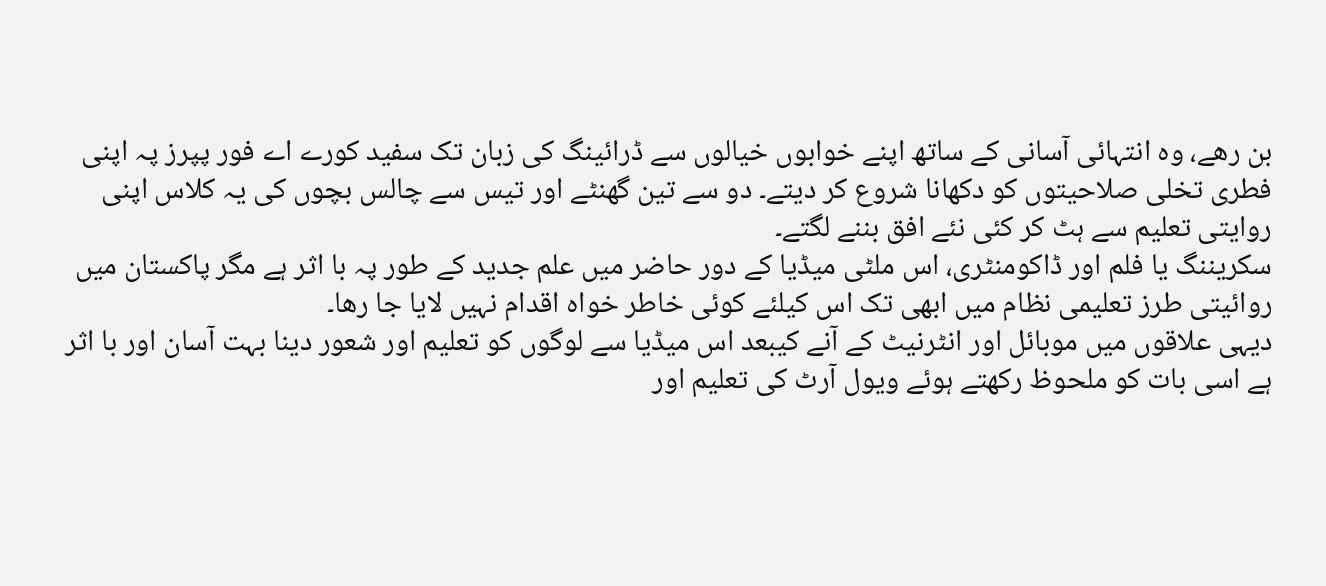بن رھے، وہ انتہائی آسانی کے ساتھ اپنے خوابوں خیالوں سے ڈرائینگ کی زبان تک سفید کورے اے فور پپرز پہ اپنی فطری تخلی صلاحیتوں کو دکھانا شروع کر دیتے۔ دو سے تين گھنٹے اور تیس سے چالس بچوں کی یہ کلاس اپنی روایتی تعلیم سے ہٹ کر کئی نئے افق بننے لگتے۔
سکریننگ یا فلم اور ڈاکومنٹری، اس ملٹی میڈیا کے دور حاضر میں علم جدید کے طور پہ با اثر ہے مگر پاکستان میں روائیتی طرز تعلیمی نظام میں ابھی تک اس کیلئے کوئی خاطر خواہ اقدام نہیں لایا جا رھا۔
دیہی علاقوں میں موبائل اور انٹرنیٹ کے آنے کیبعد اس میڈیا سے لوگوں کو تعلیم اور شعور دینا بہت آسان اور با اثر ہے اسی بات کو ملحوظ رکھتے ہوئے ویول آرٹ کی تعلیم اور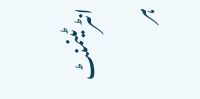انٹرٹینمنٹ ہر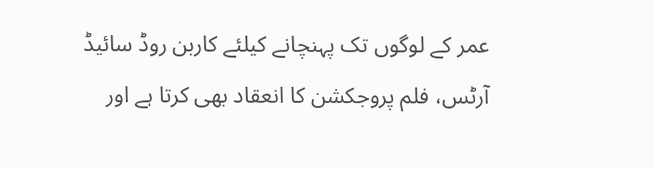عمر کے لوگوں تک پہنچانے کیلئے کاربن روڈ سائیڈ آرٹس، فلم پروجکشن کا انعقاد بھی کرتا ہے اور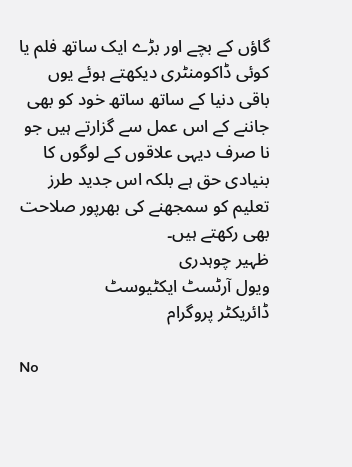گاؤں کے بچے اور بڑے ایک ساتھ فلم یا کوئی ڈاکومنٹری دیکھتے ہوئے یوں باقی دنیا کے ساتھ ساتھ خود کو بھی جاننے کے اس عمل سے گزارتے ہیں جو نا صرف دیہی علاقوں کے لوگوں کا بنیادی حق ہے بلکہ اس جدید طرز تعلیم کو سمجھنے کی بھرپور صلاحت بھی رکھتے ہیں۔
ظہیر چوہدری
ویول آرٹسٹ ایکٹیوسٹ
ڈائریکٹر پروگرام

No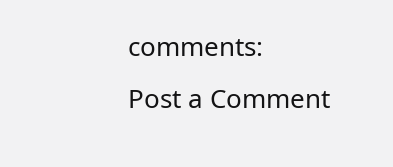comments:
Post a Comment